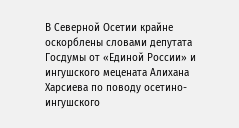В Северной Осетии крайне оскорблены словами депутата Госдумы от «Единой России» и ингушского мецената Алихана Харсиева по поводу осетино-ингушского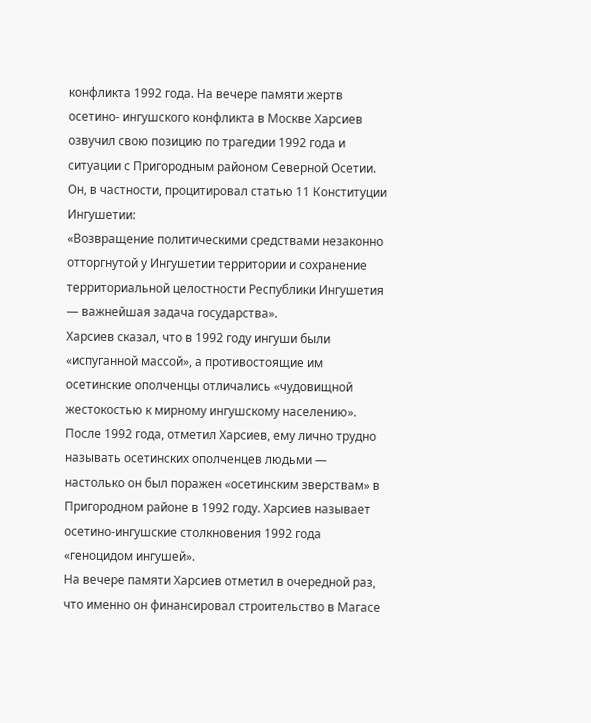конфликта 1992 года. На вечере памяти жертв осетино- ингушского конфликта в Москве Харсиев озвучил свою позицию по трагедии 1992 года и ситуации с Пригородным районом Северной Осетии.
Он, в частности, процитировал статью 11 Конституции Ингушетии:
«Возвращение политическими средствами незаконно отторгнутой у Ингушетии территории и сохранение территориальной целостности Республики Ингушетия — важнейшая задача государства».
Харсиев сказал, что в 1992 году ингуши были «испуганной массой», а противостоящие им осетинские ополченцы отличались «чудовищной жестокостью к мирному ингушскому населению». После 1992 года, отметил Харсиев, ему лично трудно называть осетинских ополченцев людьми — настолько он был поражен «осетинским зверствам» в Пригородном районе в 1992 году. Харсиев называет осетино-ингушские столкновения 1992 года «геноцидом ингушей».
На вечере памяти Харсиев отметил в очередной раз, что именно он финансировал строительство в Магасе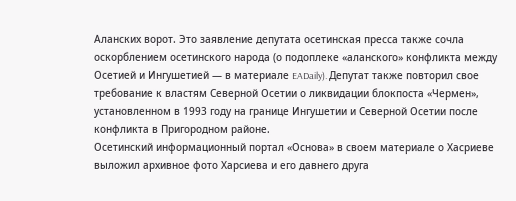Аланских ворот. Это заявление депутата осетинская пресса также сочла оскорблением осетинского народа (о подоплеке «аланского» конфликта между Осетией и Ингушетией — в материале EADaily). Депутат также повторил свое требование к властям Северной Осетии о ликвидации блокпоста «Чермен», установленном в 1993 году на границе Ингушетии и Северной Осетии после конфликта в Пригородном районе.
Осетинский информационный портал «Основа» в своем материале о Хасриеве выложил архивное фото Харсиева и его давнего друга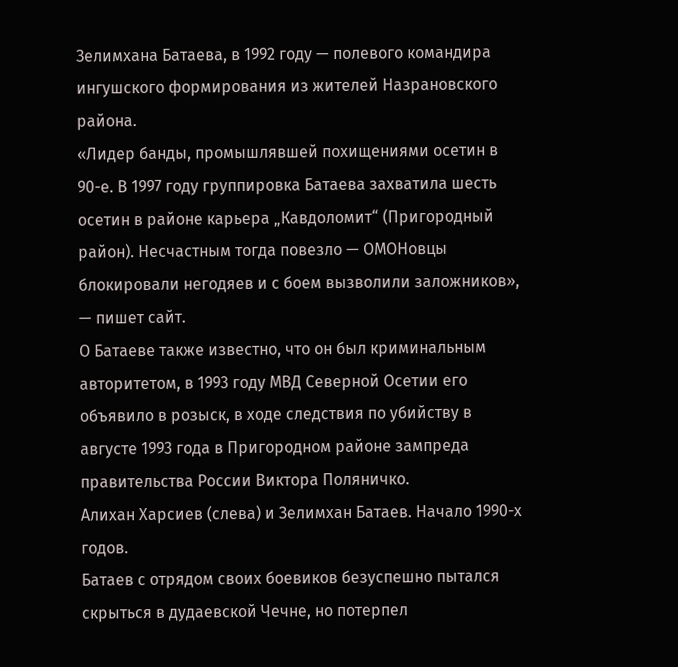Зелимхана Батаева, в 1992 году — полевого командира ингушского формирования из жителей Назрановского района.
«Лидер банды, промышлявшей похищениями осетин в 90-е. В 1997 году группировка Батаева захватила шесть осетин в районе карьера „Кавдоломит“ (Пригородный район). Несчастным тогда повезло — ОМОНовцы блокировали негодяев и с боем вызволили заложников», — пишет сайт.
О Батаеве также известно, что он был криминальным авторитетом, в 1993 году МВД Северной Осетии его объявило в розыск, в ходе следствия по убийству в августе 1993 года в Пригородном районе зампреда правительства России Виктора Поляничко.
Алихан Харсиев (слева) и Зелимхан Батаев. Начало 1990-х годов.
Батаев с отрядом своих боевиков безуспешно пытался скрыться в дудаевской Чечне, но потерпел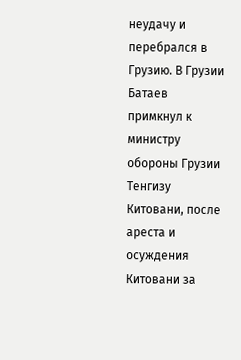неудачу и перебрался в Грузию. В Грузии Батаев примкнул к министру обороны Грузии Тенгизу Китовани, после ареста и осуждения Китовани за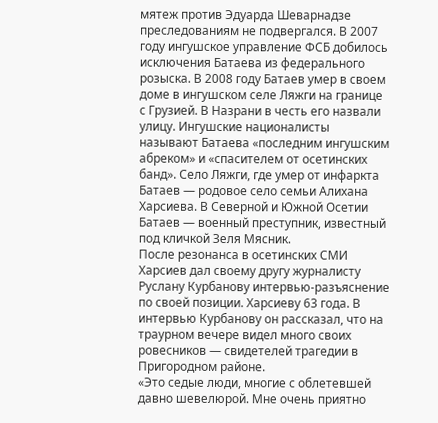мятеж против Эдуарда Шеварнадзе преследованиям не подвергался. В 2007 году ингушское управление ФСБ добилось исключения Батаева из федерального розыска. В 2008 году Батаев умер в своем доме в ингушском селе Ляжги на границе с Грузией. В Назрани в честь его назвали улицу. Ингушские националисты называют Батаева «последним ингушским абреком» и «спасителем от осетинских банд». Село Ляжги, где умер от инфаркта Батаев — родовое село семьи Алихана Харсиева. В Северной и Южной Осетии Батаев — военный преступник, известный под кличкой Зеля Мясник.
После резонанса в осетинских СМИ Харсиев дал своему другу журналисту Руслану Курбанову интервью-разъяснение по своей позиции. Харсиеву 63 года. В интервью Курбанову он рассказал, что на траурном вечере видел много своих ровесников — свидетелей трагедии в Пригородном районе.
«Это седые люди, многие с облетевшей давно шевелюрой. Мне очень приятно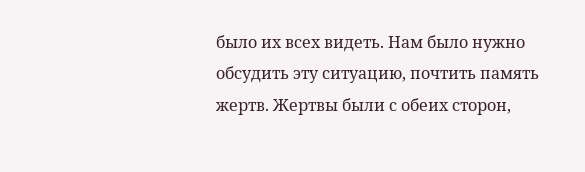было их всех видеть. Нам было нужно обсудить эту ситуацию, почтить память жертв. Жертвы были с обеих сторон,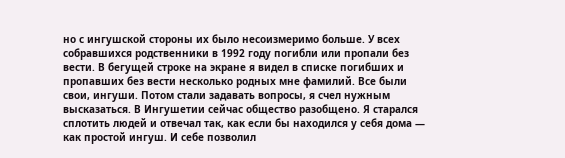но с ингушской стороны их было несоизмеримо больше. У всех собравшихся родственники в 1992 году погибли или пропали без вести. В бегущей строке на экране я видел в списке погибших и пропавших без вести несколько родных мне фамилий. Все были свои, ингуши. Потом стали задавать вопросы, я счел нужным высказаться. В Ингушетии сейчас общество разобщено. Я старался сплотить людей и отвечал так, как если бы находился у себя дома — как простой ингуш. И себе позволил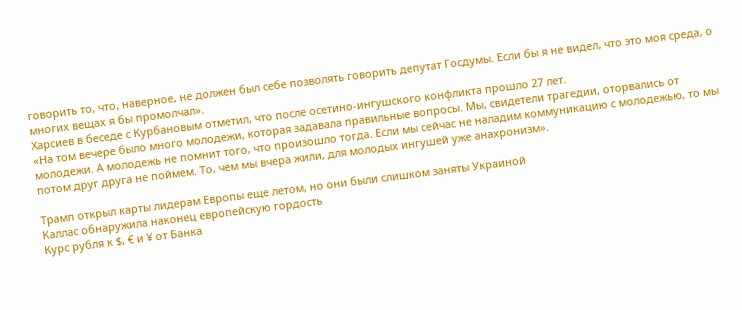говорить то, что, наверное, не должен был себе позволять говорить депутат Госдумы. Если бы я не видел, что это моя среда, о многих вещах я бы промолчал».
Харсиев в беседе с Курбановым отметил, что после осетино-ингушского конфликта прошло 27 лет.
«На том вечере было много молодежи, которая задавала правильные вопросы. Мы, свидетели трагедии, оторвались от молодежи. А молодежь не помнит того, что произошло тогда. Если мы сейчас не наладим коммуникацию с молодежью, то мы потом друг друга не поймем. То, чем мы вчера жили, для молодых ингушей уже анахронизм».

Трамп открыл карты лидерам Европы еще летом, но они были слишком заняты Украиной
Каллас обнаружила наконец европейскую гордость
Курс рубля к $, € и ¥ от Банка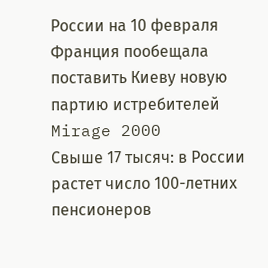России на 10 февраля
Франция пообещала поставить Киеву новую партию истребителей Mirage 2000
Свыше 17 тысяч: в России растет число 100-летних пенсионеров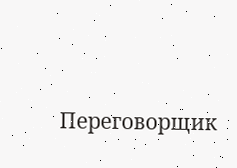Переговорщик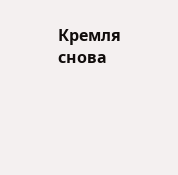Кремля снова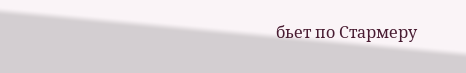бьет по Стармеру